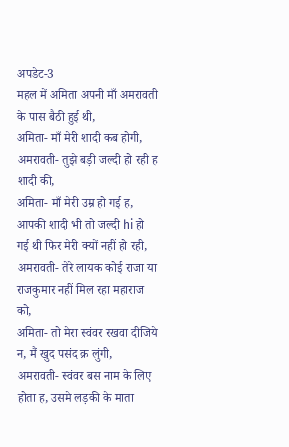अपडेट-3
महल में अमिता अपनी माँ अमरावती के पास बैठी हुई थी,
अमिता- माँ मेरी शादी कब होगी,
अमरावती- तुझे बड़ी जल्दी हो रही ह शादी की,
अमिता- माँ मेरी उम्र हो गई ह, आपकी शादी भी तो जल्दी hi हो गई थी फिर मेरी क्यों नहीं हो रही,
अमरावती- तेरे लायक कोई राजा या राजकुमार नहीं मिल रहा महाराज को,
अमिता- तो मेरा स्वंवर रखवा दीजिये न, मैं खुद पसंद क्र लुंगी,
अमरावती- स्वंवर बस नाम के लिए होता ह, उसमे लड़की के माता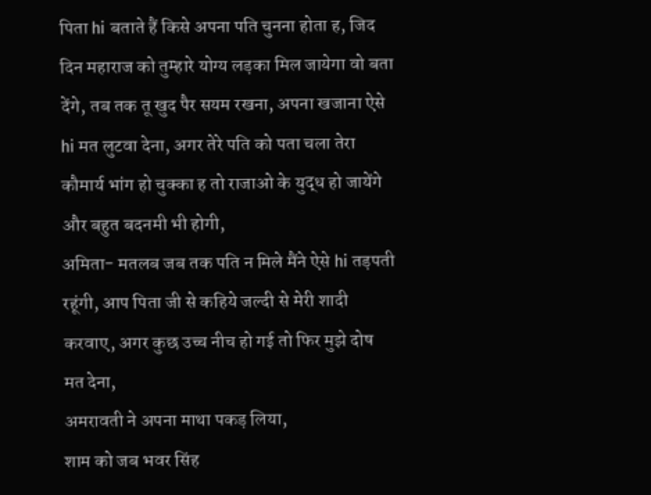पिता hi बताते हैं किसे अपना पति चुनना होता ह, जिद दिन महाराज को तुम्हारे योग्य लड़का मिल जायेगा वो बता देंगे, तब तक तू खुद पैर सयम रखना, अपना खजाना ऐसे hi मत लुटवा देना, अगर तेरे पति को पता चला तेरा कौमार्य भांग हो चुक्का ह तो राजाओ के युद्ध हो जायेंगे और बहुत बदनमी भी होगी,
अमिता- मतलब जब तक पति न मिले मैंने ऐसे hi तड़पती रहूंगी, आप पिता जी से कहिये जल्दी से मेरी शादी करवाए, अगर कुछ उच्च नीच हो गई तो फिर मुझे दोष मत देना,
अमरावती ने अपना माथा पकड़ लिया,
शाम को जब भवर सिंह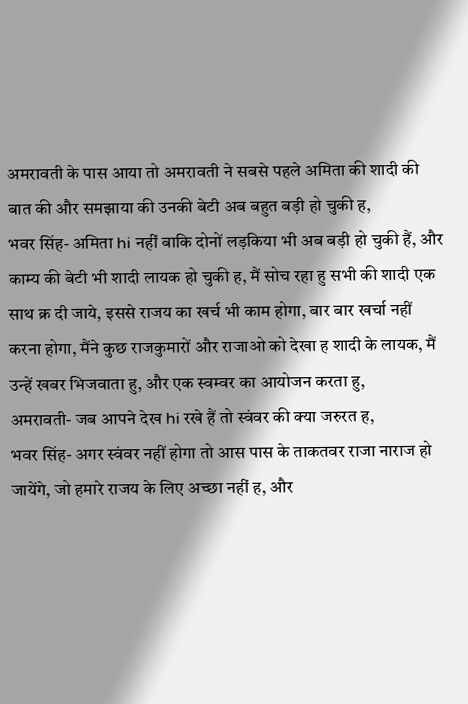अमरावती के पास आया तो अमरावती ने सबसे पहले अमिता की शादी की बात की और समझाया की उनकी बेटी अब बहुत बड़ी हो चुकी ह,
भवर सिंह- अमिता hi नहीं बाकि दोनों लड़किया भी अब बड़ी हो चुकी हैं, और काम्य की बेटी भी शादी लायक हो चुकी ह, मैं सोच रहा हु सभी की शादी एक साथ क्र दी जाये, इससे राजय का खर्च भी काम होगा, बार बार खर्चा नहीं करना होगा, मैंने कुछ राजकुमारों और राजाओ को देखा ह शादी के लायक, मैं उन्हें खबर भिजवाता हु, और एक स्वम्वर का आयोजन करता हु,
अमरावती- जब आपने देख hi रखे हैं तो स्वंवर की क्या जरुरत ह,
भवर सिंह- अगर स्वंवर नहीं होगा तो आस पास के ताकतवर राजा नाराज हो जायेंगे, जो हमारे राजय के लिए अच्छा नहीं ह, और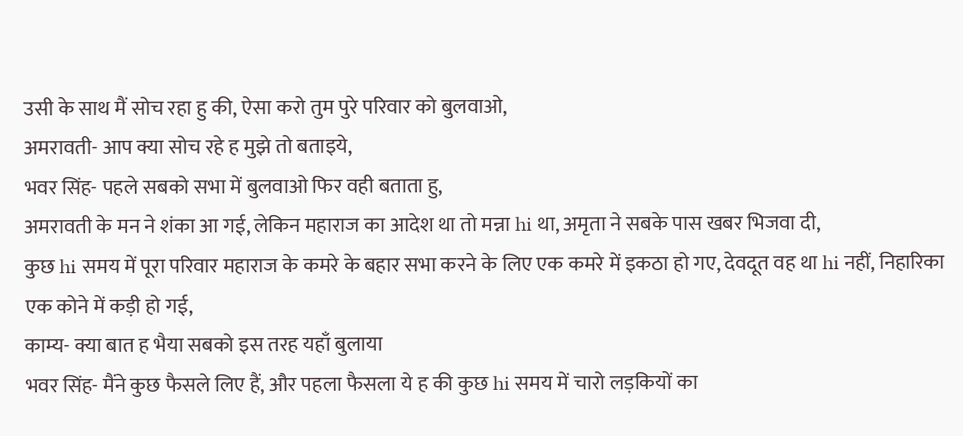उसी के साथ मैं सोच रहा हु की, ऐसा करो तुम पुरे परिवार को बुलवाओ,
अमरावती- आप क्या सोच रहे ह मुझे तो बताइये,
भवर सिंह- पहले सबको सभा में बुलवाओ फिर वही बताता हु,
अमरावती के मन ने शंका आ गई, लेकिन महाराज का आदेश था तो मन्ना hi था, अमृता ने सबके पास खबर भिजवा दी,
कुछ hi समय में पूरा परिवार महाराज के कमरे के बहार सभा करने के लिए एक कमरे में इकठा हो गए, देवदूत वह था hi नहीं, निहारिका एक कोने में कड़ी हो गई,
काम्य- क्या बात ह भैया सबको इस तरह यहाँ बुलाया
भवर सिंह- मैंने कुछ फैसले लिए हैं, और पहला फैसला ये ह की कुछ hi समय में चारो लड़कियों का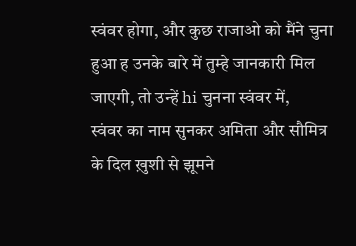स्वंवर होगा, और कुछ राजाओ को मैंने चुना हुआ ह उनके बारे में तुम्हे जानकारी मिल जाएगी, तो उन्हें hi चुनना स्वंवर में,
स्वंवर का नाम सुनकर अमिता और सौमित्र के दिल ख़ुशी से झूमने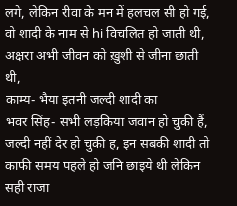लगे, लेकिन रीवा के मन में हलचल सी हो गई, वो शादी के नाम से hi विचलित हो जाती थी, अक्षरा अभी जीवन को ख़ुशी से जीना छाती थी,
काम्य- भैया इतनी जल्दी शादी का
भवर सिंह- सभी लड़किया जवान हो चुकी हैं, जल्दी नहीं देर हो चुकी ह, इन सबकी शादी तो काफी समय पहले हो जनि छाइये थी लेकिन सही राजा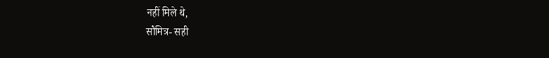नहीं मिले थे,
सौमित्र- सही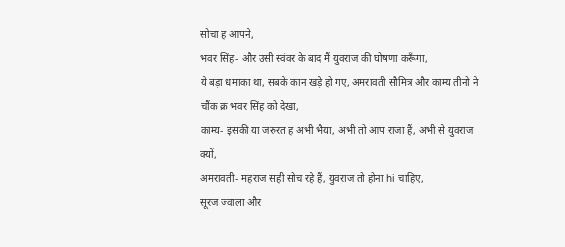सोचा ह आपने,
भवर सिंह- और उसी स्वंवर के बाद मैं युवराज की घोषणा करूँगा,
ये बड़ा धमाका था, सबके कान खड़े हो गए, अमरावती सौमित्र और काम्य तीनो ने चौंक क्र भवर सिंह को देखा,
काम्य- इसकी या जरुरत ह अभी भैया, अभी तो आप राजा हैं, अभी से युवराज क्यों,
अमरावती- महराज सही सोच रहे हैं, युवराज तो होना hi चाहिए,
सूरज ज्वाला और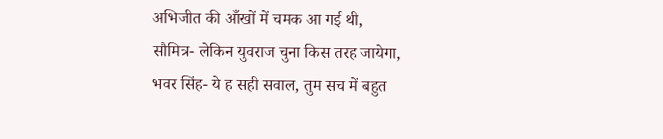अभिजीत की आँखों में चमक आ गई थी,
सौमित्र- लेकिन युवराज चुना किस तरह जायेगा,
भवर सिंह- ये ह सही सवाल, तुम सच में बहुत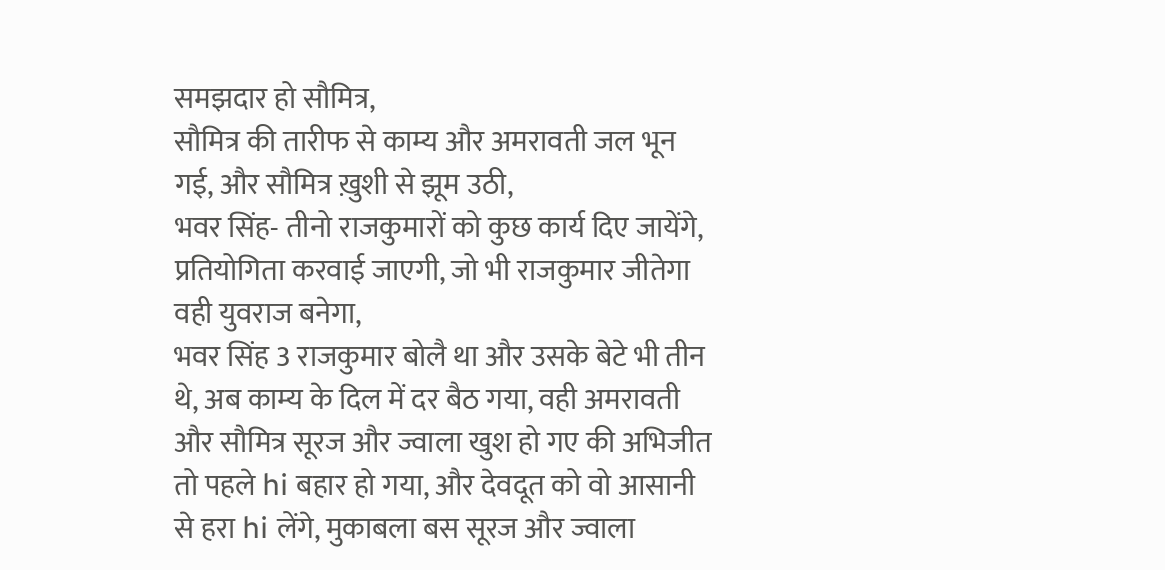समझदार हो सौमित्र,
सौमित्र की तारीफ से काम्य और अमरावती जल भून गई, और सौमित्र ख़ुशी से झूम उठी,
भवर सिंह- तीनो राजकुमारों को कुछ कार्य दिए जायेंगे, प्रतियोगिता करवाई जाएगी, जो भी राजकुमार जीतेगा वही युवराज बनेगा,
भवर सिंह 3 राजकुमार बोलै था और उसके बेटे भी तीन थे, अब काम्य के दिल में दर बैठ गया, वही अमरावती और सौमित्र सूरज और ज्वाला खुश हो गए की अभिजीत तो पहले hi बहार हो गया, और देवदूत को वो आसानी से हरा hi लेंगे, मुकाबला बस सूरज और ज्वाला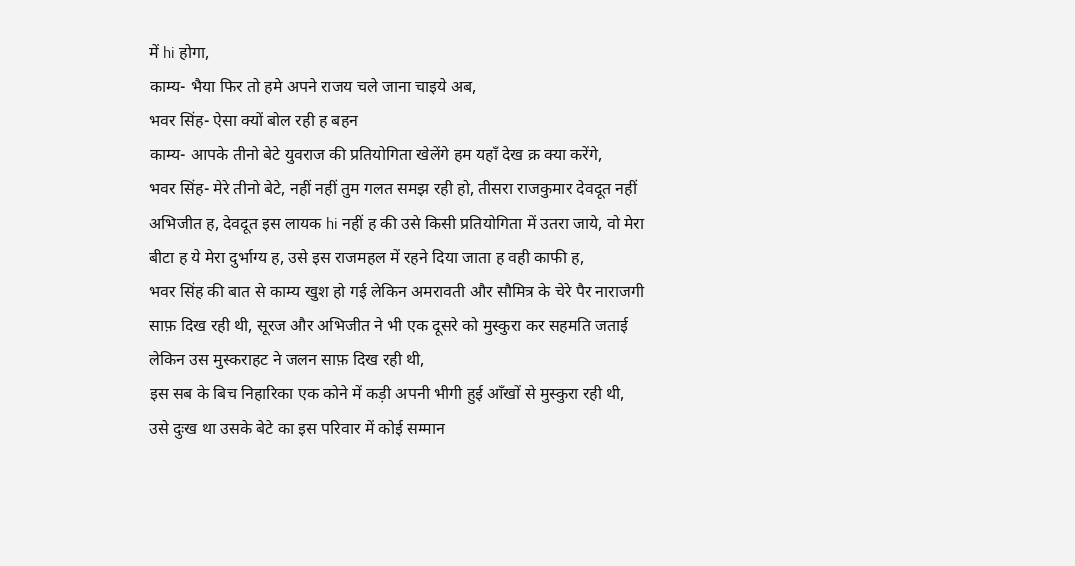में hi होगा,
काम्य- भैया फिर तो हमे अपने राजय चले जाना चाइये अब,
भवर सिंह- ऐसा क्यों बोल रही ह बहन
काम्य- आपके तीनो बेटे युवराज की प्रतियोगिता खेलेंगे हम यहाँ देख क्र क्या करेंगे,
भवर सिंह- मेरे तीनो बेटे, नहीं नहीं तुम गलत समझ रही हो, तीसरा राजकुमार देवदूत नहीं अभिजीत ह, देवदूत इस लायक hi नहीं ह की उसे किसी प्रतियोगिता में उतरा जाये, वो मेरा बीटा ह ये मेरा दुर्भाग्य ह, उसे इस राजमहल में रहने दिया जाता ह वही काफी ह,
भवर सिंह की बात से काम्य खुश हो गई लेकिन अमरावती और सौमित्र के चेरे पैर नाराजगी साफ़ दिख रही थी, सूरज और अभिजीत ने भी एक दूसरे को मुस्कुरा कर सहमति जताई लेकिन उस मुस्कराहट ने जलन साफ़ दिख रही थी,
इस सब के बिच निहारिका एक कोने में कड़ी अपनी भीगी हुई आँखों से मुस्कुरा रही थी, उसे दुःख था उसके बेटे का इस परिवार में कोई सम्मान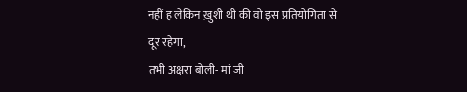नहीं ह लेकिन ख़ुशी थी की वो इस प्रतियोगिता से दूर रहेगा,
तभी अक्षरा बोली- मां जी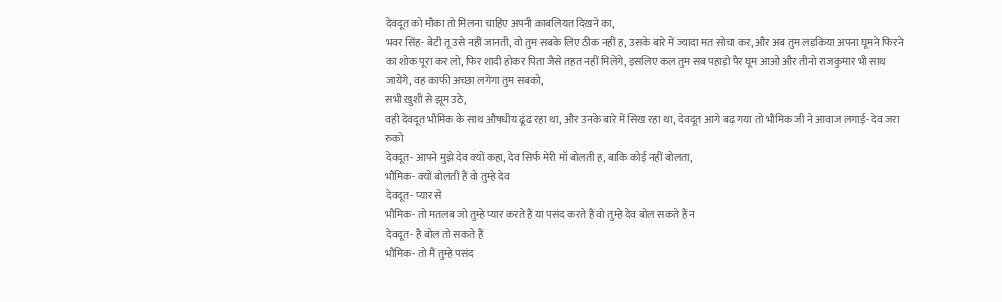देवदूत को मौका तो मिलना चाहिए अपनी क़ाबलियत दिखने का,
भवर सिंह- बेटी तू उसे नहीं जानती, वो तुम सबके लिए ठीक नहीं ह, उसके बारे में ज्यादा मत सोचा कर, और अब तुम लड़किया अपना घूमने फिरने का शोक पूरा कर लो, फिर शादी होकर पिता जैसे तहत नहीं मिलेंगे, इसलिए कल तुम सब पहाड़ो पैर घूम आओ और तीनो राजकुमार भी साथ जायेंगे, वह काफी अच्छा लगेगा तुम सबको,
सभी ख़ुशी से झूम उठे,
वही देवदूत भौमिक के साथ औषधीय ढूंढ रहा था, और उनके बारे में सिख रहा था, देवदूत आगे बढ़ गया तो भौमिक जी ने आवाज लगाई- देव जरा रुको
देवदूत- आपने मुझे देव क्यों कहा, देव सिर्फ मेरी माँ बोलती ह, बाकि कोई नहीं बोलता,
भौमिक- क्यों बोलती हैं वो तुम्हे देव
देवदूत- प्यार से
भौमिक- तो मतलब जो तुम्हे प्यार करते हैं या पसंद करते हैं वो तुम्हे देव बोल सकते हैं न
देवदूत- है बोल तो सकते हैं
भौमिक- तो मैं तुम्हे पसंद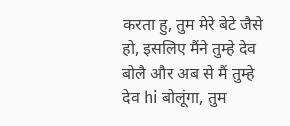करता हु, तुम मेरे बेटे जैसे हो, इसलिए मैंने तुम्हे देव बोलै और अब से मैं तुम्हे देव hi बोलूंगा, तुम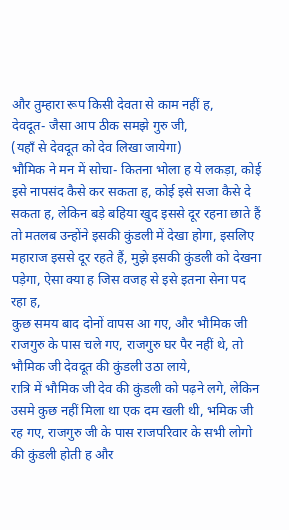और तुम्हारा रूप किसी देवता से काम नहीं ह,
देवदूत- जैसा आप ठीक समझे गुरु जी,
(यहाँ से देवदूत को देव लिखा जायेगा)
भौमिक ने मन में सोचा- कितना भोला ह ये लकड़ा, कोई इसे नापसंद कैसे कर सकता ह, कोई इसे सजा कैसे दे सकता ह, लेकिन बड़े बहिया खुद इससे दूर रहना छाते हैं तो मतलब उन्होंने इसकी कुंडली में देखा होगा, इसलिए महाराज इससे दूर रहते हैं, मुझे इसकी कुंडली को देखना पड़ेगा, ऐसा क्या ह जिस वजह से इसे इतना सेना पद रहा ह,
कुछ समय बाद दोनों वापस आ गए, और भौमिक जी राजगुरु के पास चले गए, राजगुरु घर पैर नहीं थे, तो भौमिक जी देवदूत की कुंडली उठा लाये,
रात्रि में भौमिक जी देव की कुंडली को पढ़ने लगे, लेकिन उसमे कुछ नहीं मिला था एक दम खली थी, भमिक जी रह गए, राजगुरु जी के पास राजपरिवार के सभी लोगो की कुंडली होती ह और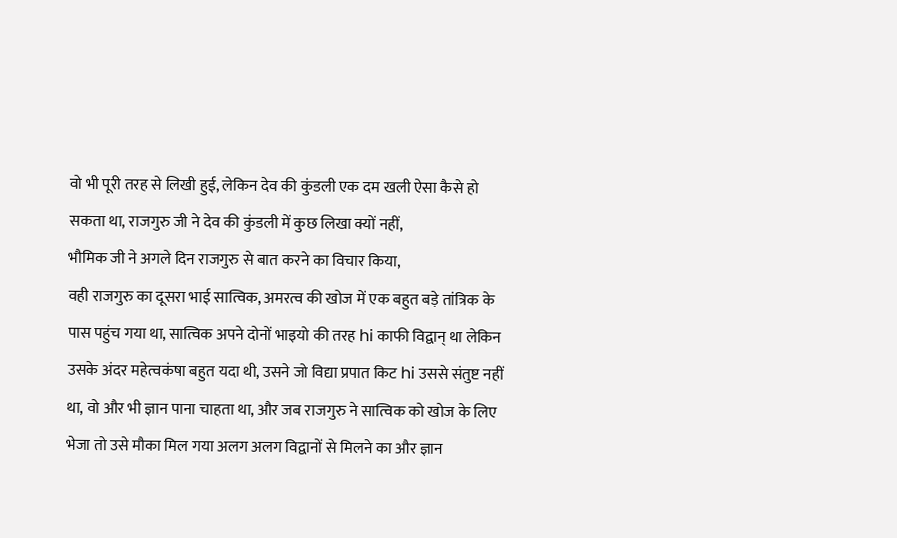वो भी पूरी तरह से लिखी हुई, लेकिन देव की कुंडली एक दम खली ऐसा कैसे हो सकता था, राजगुरु जी ने देव की कुंडली में कुछ लिखा क्यों नहीं,
भौमिक जी ने अगले दिन राजगुरु से बात करने का विचार किया,
वही राजगुरु का दूसरा भाई सात्विक, अमरत्व की खोज में एक बहुत बड़े तांत्रिक के पास पहुंच गया था, सात्विक अपने दोनों भाइयो की तरह hi काफी विद्वान् था लेकिन उसके अंदर महेत्वकंषा बहुत यदा थी, उसने जो विद्या प्रपात किट hi उससे संतुष्ट नहीं था, वो और भी ज्ञान पाना चाहता था, और जब राजगुरु ने सात्विक को खोज के लिए भेजा तो उसे मौका मिल गया अलग अलग विद्वानों से मिलने का और ज्ञान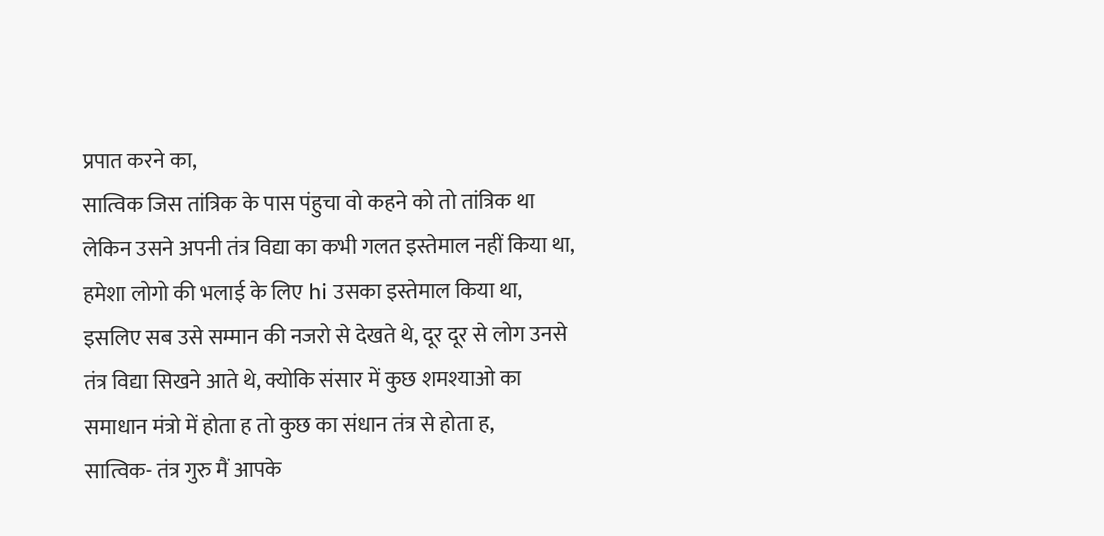प्रपात करने का,
सात्विक जिस तांत्रिक के पास पंहुचा वो कहने को तो तांत्रिक था लेकिन उसने अपनी तंत्र विद्या का कभी गलत इस्तेमाल नहीं किया था, हमेशा लोगो की भलाई के लिए hi उसका इस्तेमाल किया था, इसलिए सब उसे सम्मान की नजरो से देखते थे, दूर दूर से लोग उनसे तंत्र विद्या सिखने आते थे, क्योकि संसार में कुछ शमश्याओ का समाधान मंत्रो में होता ह तो कुछ का संधान तंत्र से होता ह,
सात्विक- तंत्र गुरु मैं आपके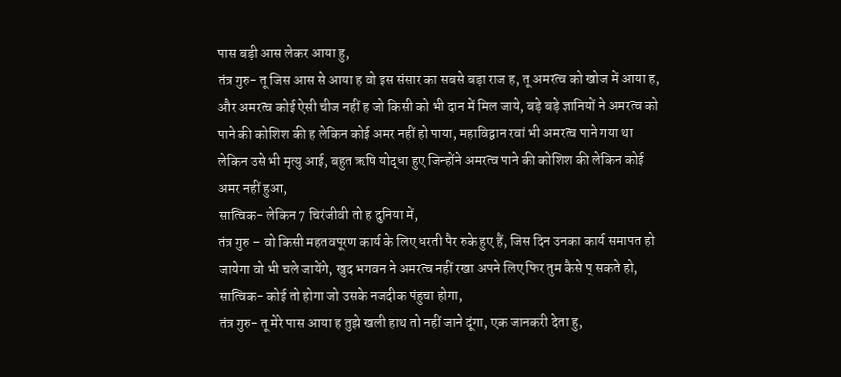पास बड़ी आस लेकर आया हु,
तंत्र गुरु- तू जिस आस से आया ह वो इस संसार का सबसे बड़ा राज ह, तू अमरत्व को खोज में आया ह, और अमरत्व कोई ऐसी चीज नहीं ह जो किसी को भी दान में मिल जाये, बड़े बड़े ज्ञानियों ने अमरत्व को पाने की कोशिश की ह लेकिन कोई अमर नहीं हो पाया, महाविद्वान रवां भी अमरत्व पाने गया था लेकिन उसे भी मृत्यु आई, बहुत ऋषि योद्धा हुए जिन्होंने अमरत्व पाने की कोशिश की लेकिन कोई अमर नहीं हुआ,
सात्विक- लेकिन 7 चिरंजीवी तो ह दुनिया में,
तंत्र गुरु – वो किसी महतवपूरण कार्य के लिए धरती पैर रुके हुए हैं, जिस दिन उनका कार्य समापत हो जायेगा वो भी चले जायेंगे, खुद भगवन ने अमरत्व नहीं रखा अपने लिए फिर तुम कैसे प् सकते हो,
सात्विक- कोई तो होगा जो उसके नजदीक पंहुचा होगा,
तंत्र गुरु- तू मेरे पास आया ह तुझे खली हाथ तो नहीं जाने दूंगा, एक जानकरी देता हु,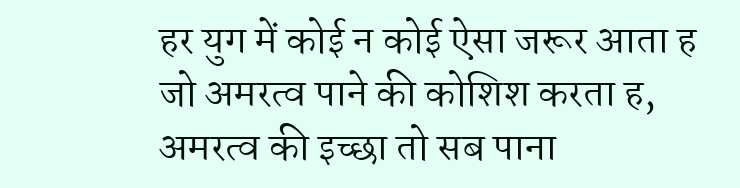हर युग में कोई न कोई ऐसा जरूर आता ह जो अमरत्व पाने की कोशिश करता ह, अमरत्व की इच्छा तो सब पाना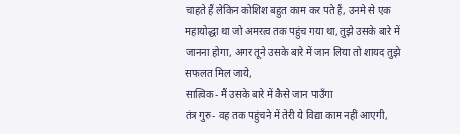चाहते हैं लेकिन कोशिश बहुत काम कर पते हैं, उनमे से एक महायोद्धा था जो अमरत्व तक पहुंच गया था, तुझे उसके बारे में जानना होगा, अगर तूने उसके बारे में जान लिया तो शायद तुझे सफलत मिल जाये,
सात्विक- मैं उसके बारे में कैसे जान पाउँगा
तंत्र गुरु- वह तक पहुंचने में तेरी ये विद्या काम नहीं आएगी,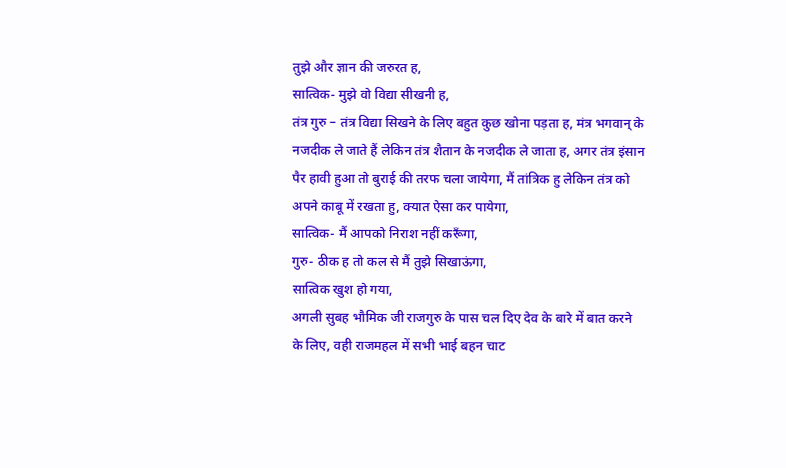तुझे और ज्ञान की जरुरत ह,
सात्विक- मुझे वो विद्या सीखनी ह,
तंत्र गुरु – तंत्र विद्या सिखने के लिए बहुत कुछ खोना पड़ता ह, मंत्र भगवान् के नजदीक ले जाते हैं लेकिन तंत्र शैतान के नजदीक ले जाता ह, अगर तंत्र इंसान पैर हावी हुआ तो बुराई की तरफ चला जायेगा, मैं तांत्रिक हु लेकिन तंत्र को अपने काबू में रखता हु, क्यात ऐसा कर पायेगा,
सात्विक- मैं आपको निराश नहीं करूँगा,
गुरु- ठीक ह तो कल से मैं तुझे सिखाऊंगा,
सात्विक खुश हो गया,
अगली सुबह भौमिक जी राजगुरु के पास चल दिए देव के बारे में बात करने के लिए, वही राजमहल में सभी भाई बहन चाट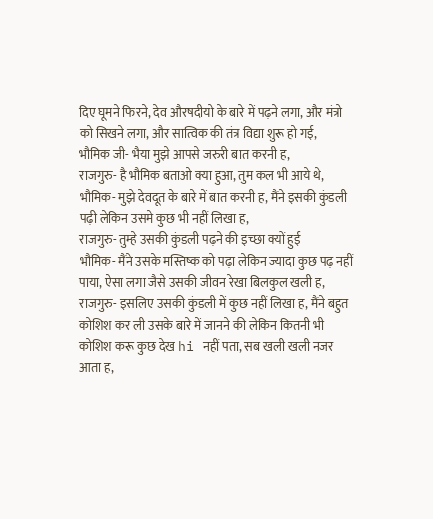दिए घूमने फिरने, देव औरषदीयो के बारे में पढ़ने लगा, और मंत्रो को सिखने लगा, और सात्विक की तंत्र विद्या शुरू हो गई,
भौमिक जी- भैया मुझे आपसे जरुरी बात करनी ह,
राजगुरु- है भौमिक बताओ क्या हुआ, तुम कल भी आये थे,
भौमिक- मुझे देवदूत के बारे में बात करनी ह, मैंने इसकी कुंडली पढ़ी लेकिन उसमे कुछ भी नहीं लिखा ह,
राजगुरु- तुम्हे उसकी कुंडली पढ़ने की इच्छा क्यों हुई
भौमिक- मैंने उसके मस्तिष्क को पढ़ा लेकिन ज्यादा कुछ पढ़ नहीं पाया, ऐसा लगा जैसे उसकी जीवन रेखा बिलकुल खली ह,
राजगुरु- इसलिए उसकी कुंडली में कुछ नहीं लिखा ह, मैंने बहुत कोशिश कर ली उसके बारे में जानने की लेकिन कितनी भी कोशिश करू कुछ देख hi नहीं पता, सब खली खली नजर आता ह,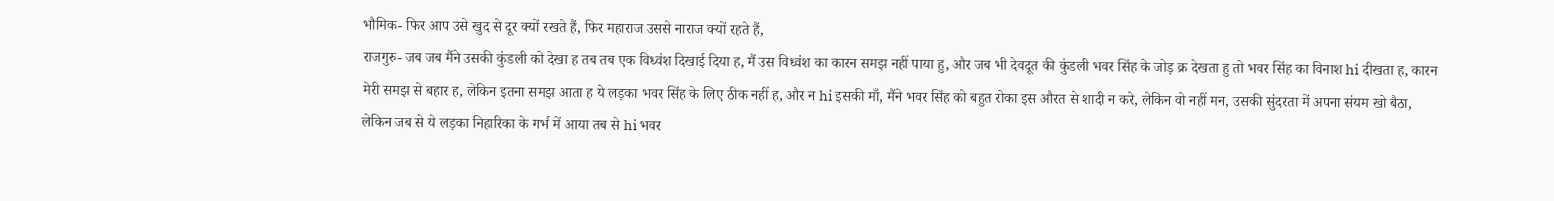भौमिक- फिर आप उसे खुद से दूर क्यों रखते हैं, फिर महाराज उससे नाराज क्यों रहते हैं,
राजगुरु- जब जब मैंने उसकी कुंडली को देखा ह तब तब एक विध्वंश दिखाई दिया ह, मैं उस विध्वंश का कारन समझ नहीं पाया हु, और जब भी देवदूत की कुंडली भवर सिंह के जोड़ क्र देखता हु तो भवर सिंह का विनाश hi दीखता ह, कारन मेरी समझ से बहार ह, लेकिन इतना समझ आता ह ये लड़का भवर सिंह के लिए ठीक नहीं ह, और न hi इसकी माँ, मैंने भवर सिंह को बहुत रोका इस औरत से शादी न करे, लेकिन वो नहीं मन, उसकी सुंदरता में अपना संयम खो बैठा, लेकिन जब से ये लड़का निहारिका के गर्भ में आया तब से hi भवर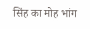सिंह का मोह भांग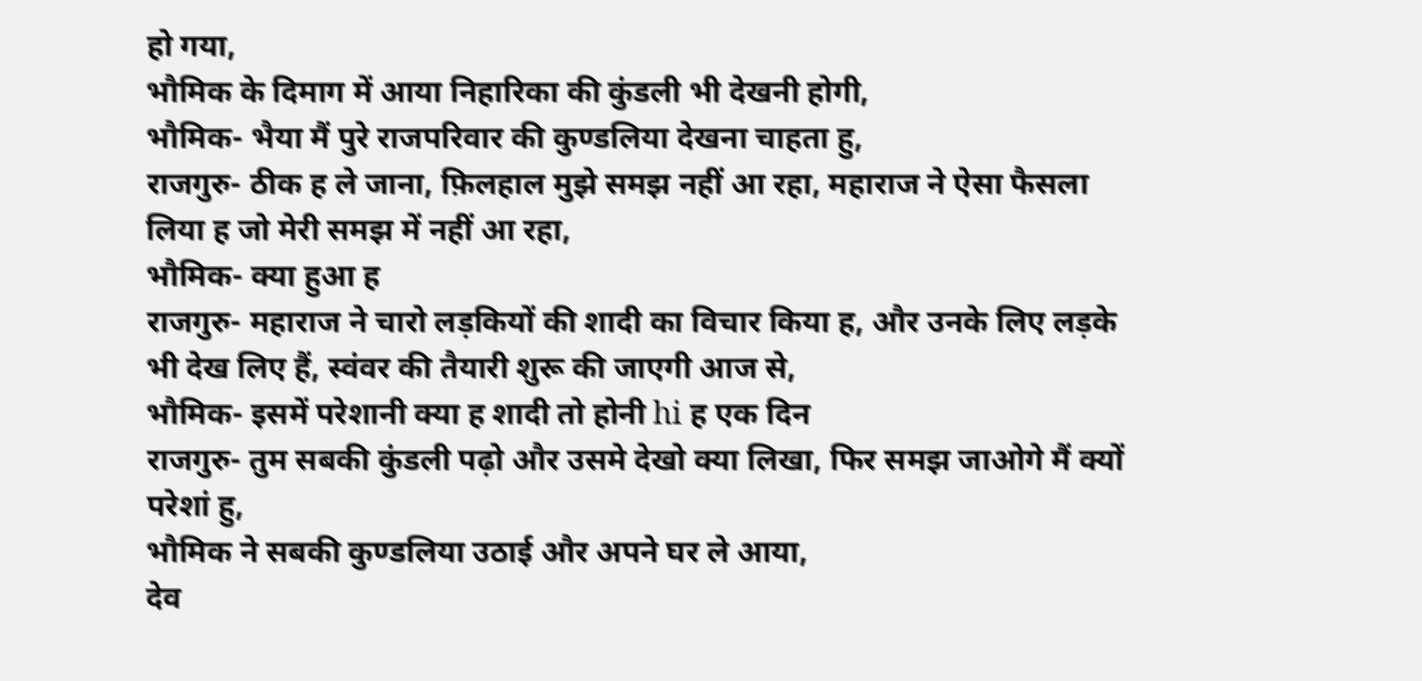हो गया,
भौमिक के दिमाग में आया निहारिका की कुंडली भी देखनी होगी,
भौमिक- भैया मैं पुरे राजपरिवार की कुण्डलिया देखना चाहता हु,
राजगुरु- ठीक ह ले जाना, फ़िलहाल मुझे समझ नहीं आ रहा, महाराज ने ऐसा फैसला लिया ह जो मेरी समझ में नहीं आ रहा,
भौमिक- क्या हुआ ह
राजगुरु- महाराज ने चारो लड़कियों की शादी का विचार किया ह, और उनके लिए लड़के भी देख लिए हैं, स्वंवर की तैयारी शुरू की जाएगी आज से,
भौमिक- इसमें परेशानी क्या ह शादी तो होनी hi ह एक दिन
राजगुरु- तुम सबकी कुंडली पढ़ो और उसमे देखो क्या लिखा, फिर समझ जाओगे मैं क्यों परेशां हु,
भौमिक ने सबकी कुण्डलिया उठाई और अपने घर ले आया,
देव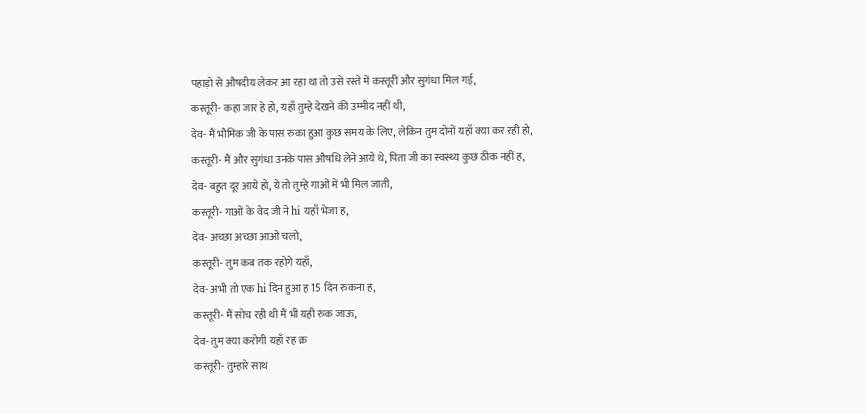पहाड़ो से औषदीय लेकर आ रहा था तो उसे रस्ते में कस्तूरी और सुगंधा मिल गई,
कस्तूरी- कहा जार हे हो, यहाँ तुम्हे देखने की उम्मीद नहीं थी,
देव- मैं भौमिक जी के पास रुका हुआ कुछ समय के लिए, लेकिन तुम दोनों यहाँ क्या कर रही हो,
कस्तूरी- मैं और सुगंधा उनके पास औषधि लेने आये थे, पिता जी का स्वस्थ्य कुछ ठीक नहीं ह,
देव- बहुत दूर आये हो, ये तो तुम्हे गाओं में भी मिल जाती,
कस्तूरी- गाओं के वेद जी ने hi यहाँ भेजा ह,
देव- अच्छा अच्छा आओ चलो,
कस्तूरी- तुम कब तक रहोगे यहाँ,
देव- अभी तो एक hi दिन हुआ ह 15 दिन रुकना ह,
कस्तूरी- मैं सोच रही थी मैं भी यही रुक जाऊ,
देव- तुम क्या करोगी यहाँ रह क्र
कस्तूरी- तुम्हारे साथ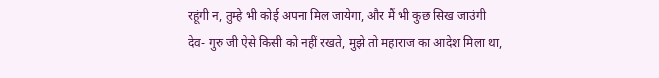रहूंगी न, तुम्हे भी कोई अपना मिल जायेगा, और मैं भी कुछ सिख जाउंगी
देव- गुरु जी ऐसे किसी को नहीं रखते, मुझे तो महाराज का आदेश मिला था,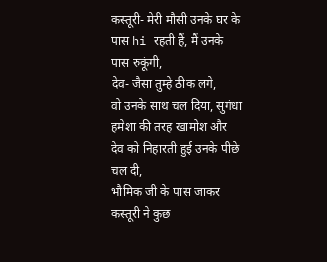कस्तूरी- मेरी मौसी उनके घर के पास hi रहती हैं, मैं उनके पास रुकूंगी,
देव- जैसा तुम्हे ठीक लगे,
वो उनके साथ चल दिया, सुगंधा हमेशा की तरह खामोश और देव को निहारती हुई उनके पीछे चल दी,
भौमिक जी के पास जाकर कस्तूरी ने कुछ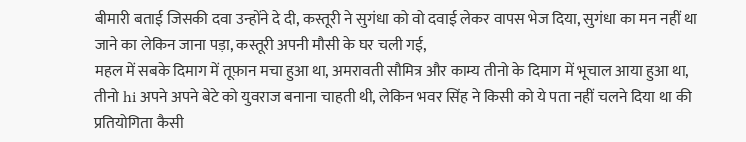बीमारी बताई जिसकी दवा उन्होंने दे दी, कस्तूरी ने सुगंधा को वो दवाई लेकर वापस भेज दिया, सुगंधा का मन नहीं था जाने का लेकिन जाना पड़ा, कस्तूरी अपनी मौसी के घर चली गई,
महल में सबके दिमाग में तूफ़ान मचा हुआ था, अमरावती सौमित्र और काम्य तीनो के दिमाग में भूचाल आया हुआ था, तीनो hi अपने अपने बेटे को युवराज बनाना चाहती थी, लेकिन भवर सिंह ने किसी को ये पता नहीं चलने दिया था की प्रतियोगिता कैसी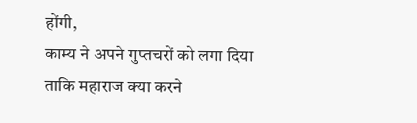होंगी,
काम्य ने अपने गुप्तचरों को लगा दिया ताकि महाराज क्या करने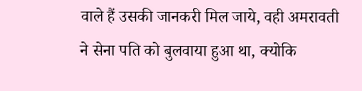वाले हैं उसकी जानकरी मिल जाये, वही अमरावती ने सेना पति को बुलवाया हुआ था, क्योकि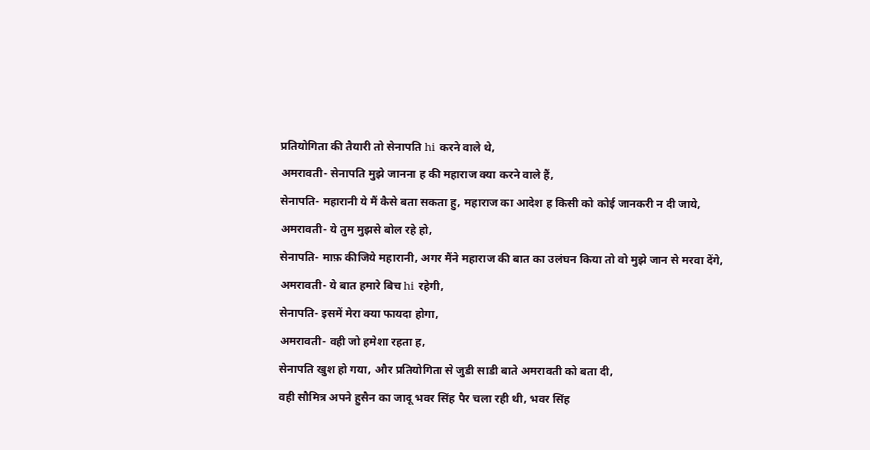प्रतियोगिता की तैयारी तो सेनापति hi करने वाले थे,
अमरावती- सेनापति मुझे जानना ह की महाराज क्या करने वाले हैं,
सेनापति- महारानी ये मैं कैसे बता सकता हु, महाराज का आदेश ह किसी को कोई जानकरी न दी जाये,
अमरावती- ये तुम मुझसे बोल रहे हो,
सेनापति- माफ़ कीजिये महारानी, अगर मैंने महाराज की बात का उलंघन किया तो वो मुझे जान से मरवा देंगे,
अमरावती- ये बात हमारे बिच hi रहेगी,
सेनापति- इसमें मेरा क्या फायदा होगा,
अमरावती- वही जो हमेशा रहता ह,
सेनापति खुश हो गया, और प्रतियोगिता से जुडी साडी बाते अमरावती को बता दी,
वही सौमित्र अपने हुसैन का जादू भवर सिंह पैर चला रही थी, भवर सिंह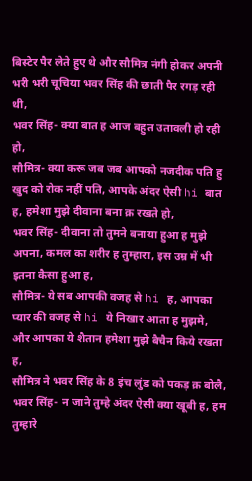बिस्टेर पैर लेते हुए थे और सौमित्र नंगी होकर अपनी भरी भरी चूचिया भवर सिंह की छाती पैर रगड़ रही थी,
भवर सिंह- क्या बात ह आज बहुत उतावली हो रही हो,
सौमित्र- क्या करू जब जब आपको नजदीक पति हु खुद को रोक नहीं पति, आपके अंदर ऐसी hi बात ह, हमेशा मुझे दीवाना बना क्र रखते हो,
भवर सिंह- दीवाना तो तुमने बनाया हुआ ह मुझे अपना, कमल का शरीर ह तुम्हारा, इस उम्र में भी इतना कैसा हुआ ह,
सौमित्र- ये सब आपकी वजह से hi ह, आपका प्यार की वजह से hi ये निखार आता ह मुझमे, और आपका ये शैतान हमेशा मुझे बैचैन किये रखता ह,
सौमित्र ने भवर सिंह के 8 इंच लुंड को पकड़ क्र बोलै,
भवर सिंह- न जाने तुम्हे अंदर ऐसी क्या खूबी ह, हम तुम्हारे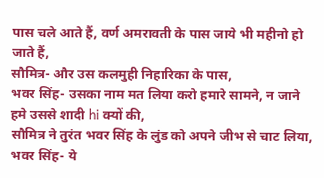पास चले आते हैं, वर्ण अमरावती के पास जाये भी महीनो हो जाते हैं,
सौमित्र- और उस कलमुही निहारिका के पास,
भवर सिंह- उसका नाम मत लिया करो हमारे सामने, न जाने हमे उससे शादी hi क्यों की,
सौमित्र ने तुरंत भवर सिंह के लुंड को अपने जीभ से चाट लिया,
भवर सिंह- ये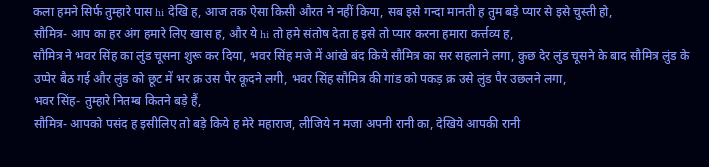कला हमने सिर्फ तुम्हारे पास hi देखि ह, आज तक ऐसा किसी औरत ने नहीं किया, सब इसे गन्दा मानती ह तुम बड़े प्यार से इसे चुस्ती हो,
सौमित्र- आप का हर अंग हमारे लिए खास ह, और ये hi तो हमे संतोष देता ह इसे तो प्यार करना हमारा कर्त्तव्य ह,
सौमित्र ने भवर सिंह का लुंड चूसना शुरू कर दिया, भवर सिंह मजे में आंखे बंद किये सौमित्र का सर सहलाने लगा, कुछ देर लुंड चूसने के बाद सौमित्र लुंड के उप्पेर बैठ गई और लुंड को छूट में भर क्र उस पैर कूदने लगी, भवर सिंह सौमित्र की गांड को पकड़ क्र उसे लुंड पैर उछलने लगा,
भवर सिंह- तुम्हारे नितम्ब कितने बड़े हैं,
सौमित्र- आपको पसंद ह इसीलिए तो बड़े किये ह मेरे महाराज, लीजिये न मजा अपनी रानी का, देखिये आपकी रानी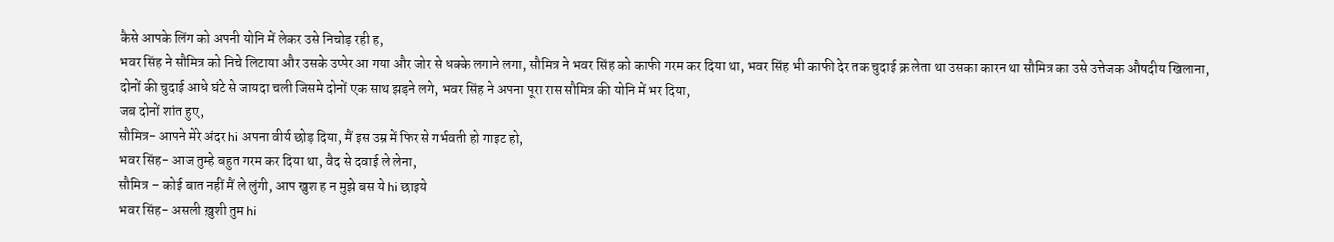कैसे आपके लिंग को अपनी योनि में लेकर उसे निचोड़ रही ह,
भवर सिंह ने सौमित्र को निचे लिटाया और उसके उप्पेर आ गया और जोर से धक्के लगाने लगा, सौमित्र ने भवर सिंह को काफी गरम कर दिया था, भवर सिंह भी काफी देर तक चुदाई क्र लेता था उसका कारन था सौमित्र का उसे उत्तेजक औषदीय खिलाना,
दोनों की चुदाई आधे घंटे से जायदा चली जिसमे दोनों एक साथ झड़ने लगे, भवर सिंह ने अपना पूरा रास सौमित्र की योनि में भर दिया,
जब दोनों शांत हुए,
सौमित्र- आपने मेरे अंदर hi अपना वीर्य छोड़ दिया, मैं इस उम्र में फिर से गर्भवती हो गाइट हो,
भवर सिंह- आज तुम्हे बहुत गरम कर दिया था, वैद से दवाई ले लेना,
सौमित्र – कोई बात नहीं मैं ले लुंगी, आप खुश ह न मुझे बस ये hi छाइये
भवर सिंह- असली ख़ुशी तुम hi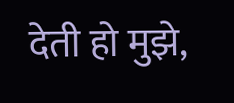देती हो मुझे,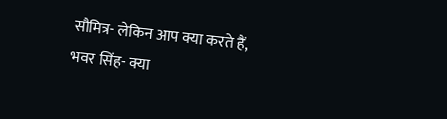सौमित्र- लेकिन आप क्या करते हैं,
भवर सिंह- क्या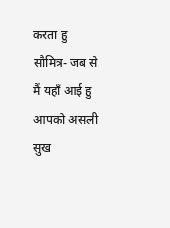करता हु
सौमित्र- जब से मैं यहाँ आई हु आपको असली सुख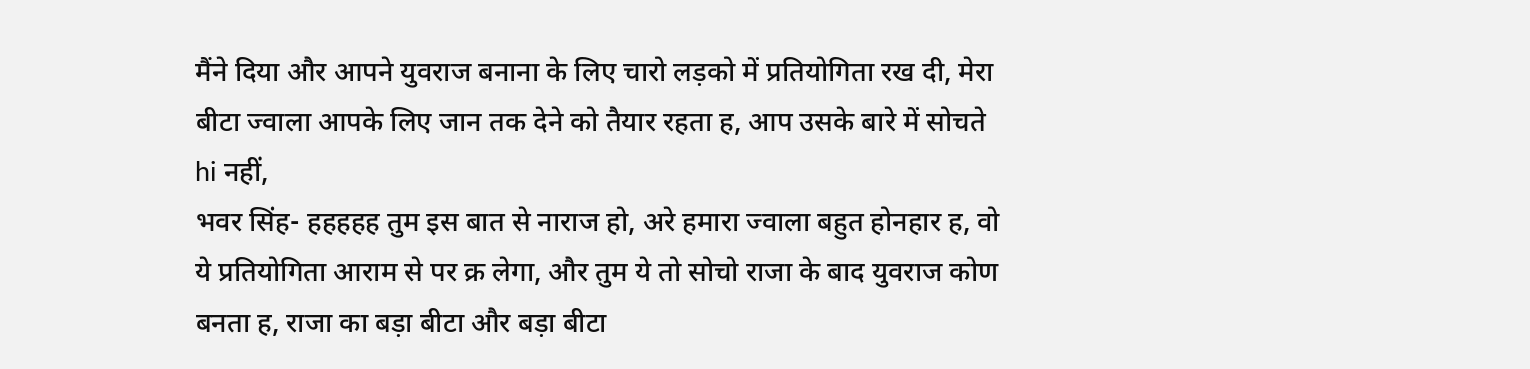मैंने दिया और आपने युवराज बनाना के लिए चारो लड़को में प्रतियोगिता रख दी, मेरा बीटा ज्वाला आपके लिए जान तक देने को तैयार रहता ह, आप उसके बारे में सोचते hi नहीं,
भवर सिंह- हहहहह तुम इस बात से नाराज हो, अरे हमारा ज्वाला बहुत होनहार ह, वो ये प्रतियोगिता आराम से पर क्र लेगा, और तुम ये तो सोचो राजा के बाद युवराज कोण बनता ह, राजा का बड़ा बीटा और बड़ा बीटा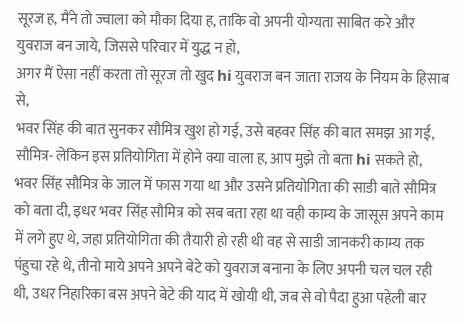सूरज ह, मैंने तो ज्वाला को मौका दिया ह, ताकि वो अपनी योग्यता साबित करे और युवराज बन जाये, जिससे परिवार में युद्ध न हो,
अगर मैं ऐसा नहीं करता तो सूरज तो खुद hi युवराज बन जाता राजय के नियम के हिसाब से,
भवर सिंह की बात सुनकर सौमित्र खुश हो गई, उसे बहवर सिंह की बात समझ आ गई,
सौमित्र- लेकिन इस प्रतियोगिता में होने क्या वाला ह, आप मुझे तो बता hi सकते हो,
भवर सिंह सौमित्र के जाल में फास गया था और उसने प्रतियोगिता की साडी बाते सौमित्र को बता दी, इधर भवर सिंह सौमित्र को सब बता रहा था वही काम्य के जासूस अपने काम में लगे हुए थे, जहा प्रतियोगिता की तैयारी हो रही थी वह से साडी जानकरी काम्य तक पंहुचा रहे थे, तीनो माये अपने अपने बेटे को युवराज बनाना के लिए अपनी चल चल रही थी, उधर निहारिका बस अपने बेटे की याद में खोयी थी, जब से वो पैदा हुआ पहेली बार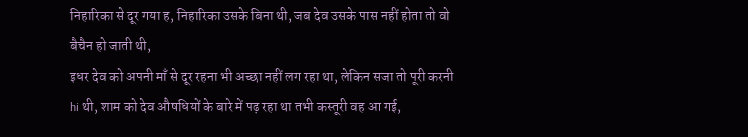निहारिका से दूर गया ह, निहारिका उसके बिना थी, जब देव उसके पास नहीं होता तो वो बैचैन हो जाती थी,
इधर देव को अपनी माँ से दूर रहना भी अच्छा नहीं लग रहा था, लेकिन सजा तो पूरी करनी hi थी, शाम को देव औषधियों के बारे में पढ़ रहा था तभी कस्तूरी वह आ गई,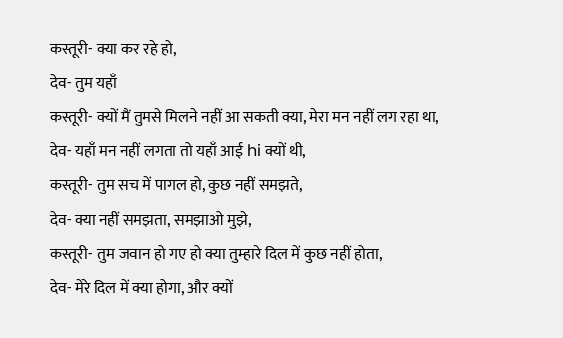कस्तूरी- क्या कर रहे हो,
देव- तुम यहाँ
कस्तूरी- क्यों मैं तुमसे मिलने नहीं आ सकती क्या, मेरा मन नहीं लग रहा था,
देव- यहाँ मन नहीं लगता तो यहाँ आई hi क्यों थी,
कस्तूरी- तुम सच में पागल हो, कुछ नहीं समझते,
देव- क्या नहीं समझता, समझाओ मुझे,
कस्तूरी- तुम जवान हो गए हो क्या तुम्हारे दिल में कुछ नहीं होता,
देव- मेरे दिल में क्या होगा, और क्यों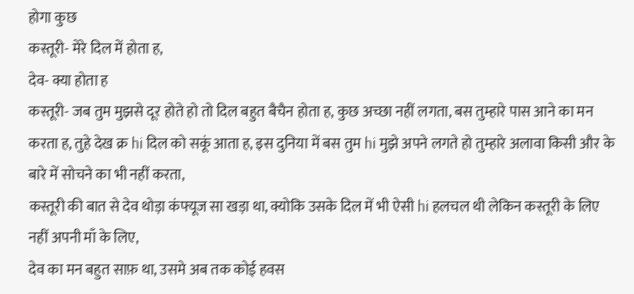होगा कुछ
कस्तूरी- मेरे दिल में होता ह,
देव- क्या होता ह
कस्तूरी- जब तुम मुझसे दूर होते हो तो दिल बहुत बैचैन होता ह, कुछ अच्छा नहीं लगता, बस तुम्हारे पास आने का मन करता ह, तुहे देख क्र hi दिल को सकूं आता ह, इस दुनिया में बस तुम hi मुझे अपने लगते हो तुम्हारे अलावा किसी और के बारे में सोचने का भी नहीं करता,
कस्तूरी की बात से देव थोड़ा कंफ्यूज सा खड़ा था, क्योकि उसके दिल में भी ऐसी hi हलचल थी लेकिन कस्तूरी के लिए नहीं अपनी माँ के लिए,
देव का मन बहुत साफ़ था, उसमे अब तक कोई हवस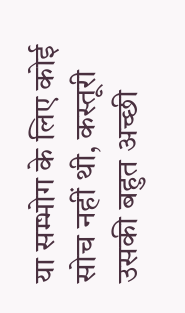या सम्भोग के लिए कोई सोच नहीं थी, कस्तूरी उसकी बहुत अच्छी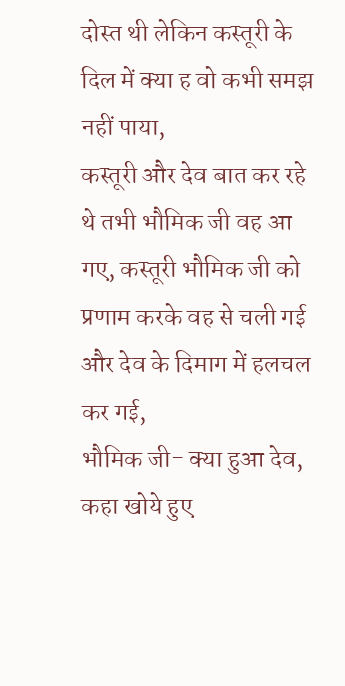दोस्त थी लेकिन कस्तूरी के दिल में क्या ह वो कभी समझ नहीं पाया,
कस्तूरी और देव बात कर रहे थे तभी भौमिक जी वह आ गए, कस्तूरी भौमिक जी को प्रणाम करके वह से चली गई और देव के दिमाग में हलचल कर गई,
भौमिक जी- क्या हुआ देव, कहा खोये हुए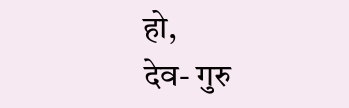हो,
देव- गुरु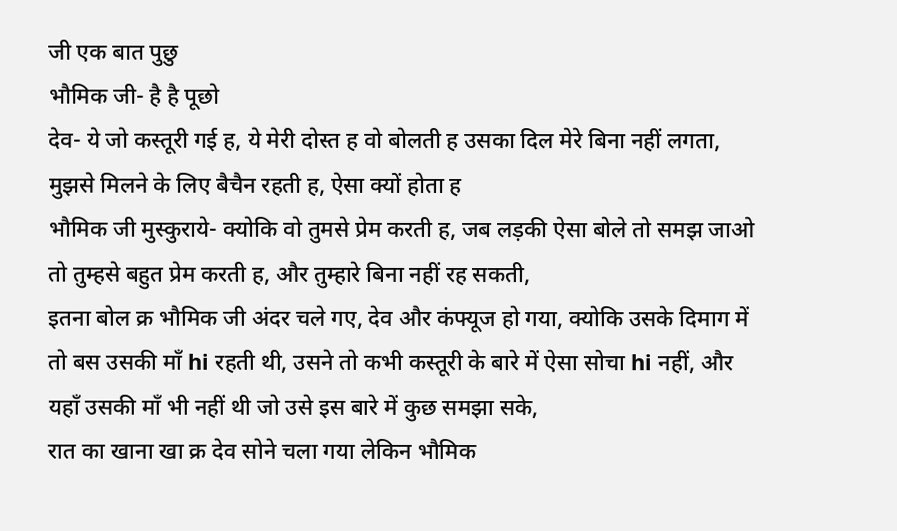जी एक बात पुछु
भौमिक जी- है है पूछो
देव- ये जो कस्तूरी गई ह, ये मेरी दोस्त ह वो बोलती ह उसका दिल मेरे बिना नहीं लगता, मुझसे मिलने के लिए बैचैन रहती ह, ऐसा क्यों होता ह
भौमिक जी मुस्कुराये- क्योकि वो तुमसे प्रेम करती ह, जब लड़की ऐसा बोले तो समझ जाओ तो तुम्हसे बहुत प्रेम करती ह, और तुम्हारे बिना नहीं रह सकती,
इतना बोल क्र भौमिक जी अंदर चले गए, देव और कंफ्यूज हो गया, क्योकि उसके दिमाग में तो बस उसकी माँ hi रहती थी, उसने तो कभी कस्तूरी के बारे में ऐसा सोचा hi नहीं, और यहाँ उसकी माँ भी नहीं थी जो उसे इस बारे में कुछ समझा सके,
रात का खाना खा क्र देव सोने चला गया लेकिन भौमिक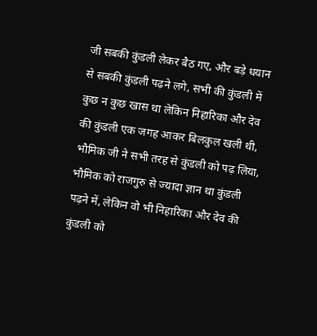जी सबकी कुंडली लेकर बैठ गए, और बड़े धयान से सबकी कुंडली पढ़ने लगे, सभी की कुंडली में कुछ न कुछ खास था लेकिन निहारिका और देव की कुंडली एक जगह आकर बिलकुल खली थी, भौमिक जी ने सभी तरह से कुंडली को पढ़ लिया, भौमिक को राजगुरु से ज्यादा ज्ञान था कुंडली पढ़ने में, लेकिन वो भी निहारिका और देव की कुंडली को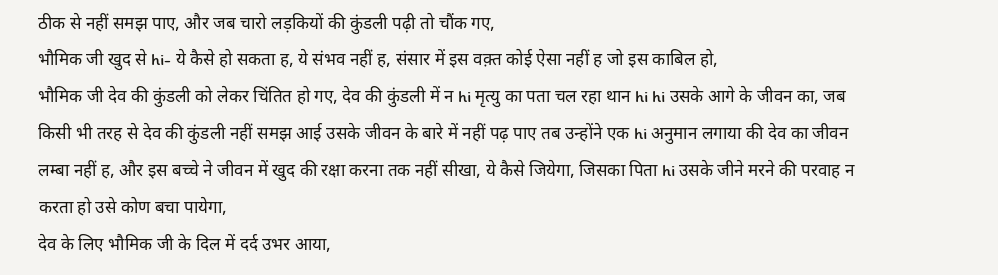ठीक से नहीं समझ पाए, और जब चारो लड़कियों की कुंडली पढ़ी तो चौंक गए,
भौमिक जी खुद से hi- ये कैसे हो सकता ह, ये संभव नहीं ह, संसार में इस वक़्त कोई ऐसा नहीं ह जो इस काबिल हो,
भौमिक जी देव की कुंडली को लेकर चिंतित हो गए, देव की कुंडली में न hi मृत्यु का पता चल रहा थान hi hi उसके आगे के जीवन का, जब किसी भी तरह से देव की कुंडली नहीं समझ आई उसके जीवन के बारे में नहीं पढ़ पाए तब उन्होंने एक hi अनुमान लगाया की देव का जीवन लम्बा नहीं ह, और इस बच्चे ने जीवन में खुद की रक्षा करना तक नहीं सीखा, ये कैसे जियेगा, जिसका पिता hi उसके जीने मरने की परवाह न करता हो उसे कोण बचा पायेगा,
देव के लिए भौमिक जी के दिल में दर्द उभर आया,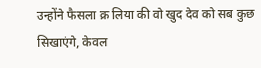उन्होंने फैसला क्र लिया की वो खुद देव को सब कुछ सिखाएंगे, केवल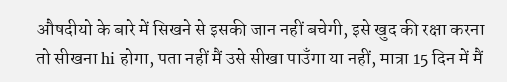औषदीयो के बारे में सिखने से इसकी जान नहीं बचेगी, इसे खुद की रक्षा करना तो सीखना hi होगा, पता नहीं मैं उसे सीखा पाउँगा या नहीं, मात्रा 15 दिन में मैं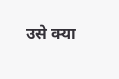उसे क्या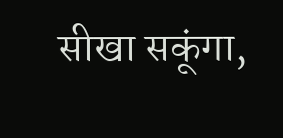सीखा सकूंगा,